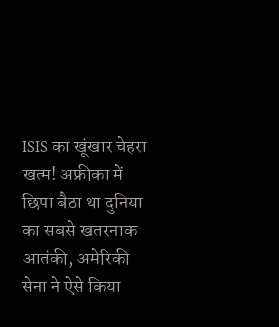ISIS का खूंखार चेहरा खत्म! अफ्रीका में छिपा बैठा था दुनिया का सबसे खतरनाक आतंकी, अमेरिकी सेना ने ऐसे किया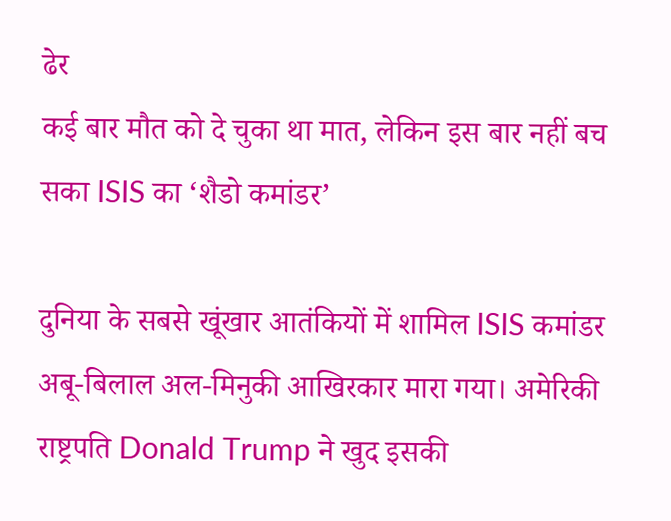ढेर
कई बार मौत को दे चुका था मात, लेकिन इस बार नहीं बच सका ISIS का ‘शैडो कमांडर’

दुनिया के सबसे खूंखार आतंकियों में शामिल ISIS कमांडर अबू-बिलाल अल-मिनुकी आखिरकार मारा गया। अमेरिकी राष्ट्रपति Donald Trump ने खुद इसकी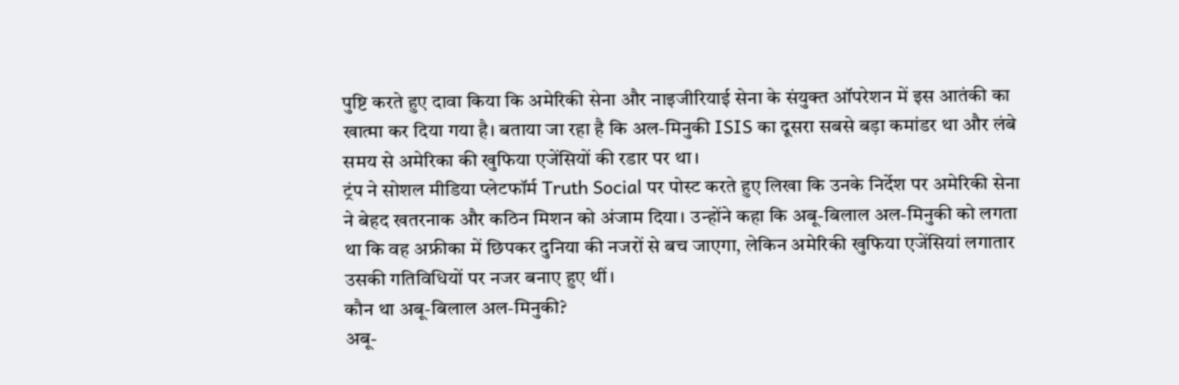पुष्टि करते हुए दावा किया कि अमेरिकी सेना और नाइजीरियाई सेना के संयुक्त ऑपरेशन में इस आतंकी का खात्मा कर दिया गया है। बताया जा रहा है कि अल-मिनुकी ISIS का दूसरा सबसे बड़ा कमांडर था और लंबे समय से अमेरिका की खुफिया एजेंसियों की रडार पर था।
ट्रंप ने सोशल मीडिया प्लेटफॉर्म Truth Social पर पोस्ट करते हुए लिखा कि उनके निर्देश पर अमेरिकी सेना ने बेहद खतरनाक और कठिन मिशन को अंजाम दिया। उन्होंने कहा कि अबू-बिलाल अल-मिनुकी को लगता था कि वह अफ्रीका में छिपकर दुनिया की नजरों से बच जाएगा, लेकिन अमेरिकी खुफिया एजेंसियां लगातार उसकी गतिविधियों पर नजर बनाए हुए थीं।
कौन था अबू-बिलाल अल-मिनुकी?
अबू-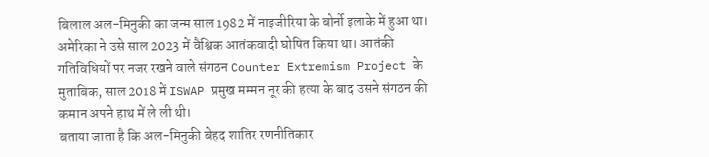बिलाल अल-मिनुकी का जन्म साल 1982 में नाइजीरिया के बोर्नो इलाके में हुआ था। अमेरिका ने उसे साल 2023 में वैश्विक आतंकवादी घोषित किया था। आतंकी गतिविधियों पर नजर रखने वाले संगठन Counter Extremism Project के मुताबिक, साल 2018 में ISWAP प्रमुख मम्मन नूर की हत्या के बाद उसने संगठन की कमान अपने हाथ में ले ली थी।
बताया जाता है कि अल-मिनुकी बेहद शातिर रणनीतिकार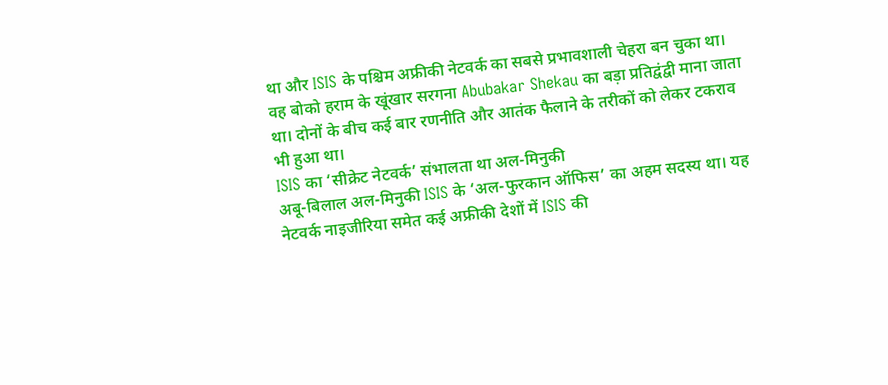था और ISIS के पश्चिम अफ्रीकी नेटवर्क का सबसे प्रभावशाली चेहरा बन चुका था। वह बोको हराम के खूंखार सरगना Abubakar Shekau का बड़ा प्रतिद्वंद्वी माना जाता था। दोनों के बीच कई बार रणनीति और आतंक फैलाने के तरीकों को लेकर टकराव भी हुआ था।
ISIS का ‘सीक्रेट नेटवर्क’ संभालता था अल-मिनुकी
अबू-बिलाल अल-मिनुकी ISIS के ‘अल-फुरकान ऑफिस’ का अहम सदस्य था। यह नेटवर्क नाइजीरिया समेत कई अफ्रीकी देशों में ISIS की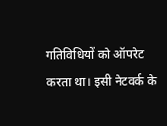गतिविधियों को ऑपरेट करता था। इसी नेटवर्क के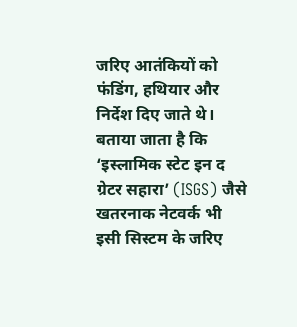जरिए आतंकियों को फंडिंग, हथियार और निर्देश दिए जाते थे। बताया जाता है कि ‘इस्लामिक स्टेट इन द ग्रेटर सहारा’ (ISGS) जैसे खतरनाक नेटवर्क भी इसी सिस्टम के जरिए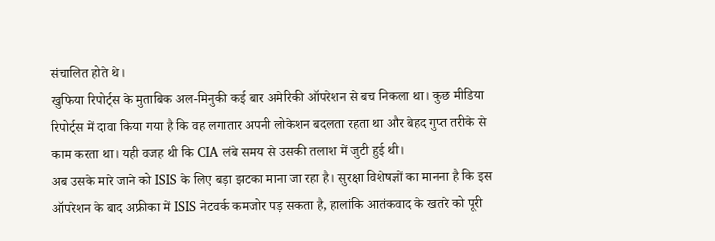संचालित होते थे।
खुफिया रिपोर्ट्स के मुताबिक अल-मिनुकी कई बार अमेरिकी ऑपरेशन से बच निकला था। कुछ मीडिया रिपोर्ट्स में दावा किया गया है कि वह लगातार अपनी लोकेशन बदलता रहता था और बेहद गुप्त तरीके से काम करता था। यही वजह थी कि CIA लंबे समय से उसकी तलाश में जुटी हुई थी।
अब उसके मारे जाने को ISIS के लिए बड़ा झटका माना जा रहा है। सुरक्षा विशेषज्ञों का मानना है कि इस ऑपरेशन के बाद अफ्रीका में ISIS नेटवर्क कमजोर पड़ सकता है, हालांकि आतंकवाद के खतरे को पूरी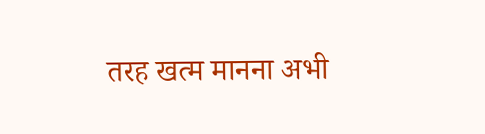तरह खत्म मानना अभी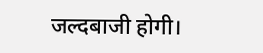जल्दबाजी होगी।